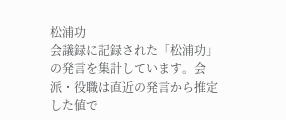松浦功
会議録に記録された「松浦功」の発言を集計しています。会派・役職は直近の発言から推定した値で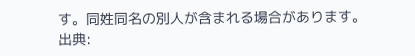す。同姓同名の別人が含まれる場合があります。
出典: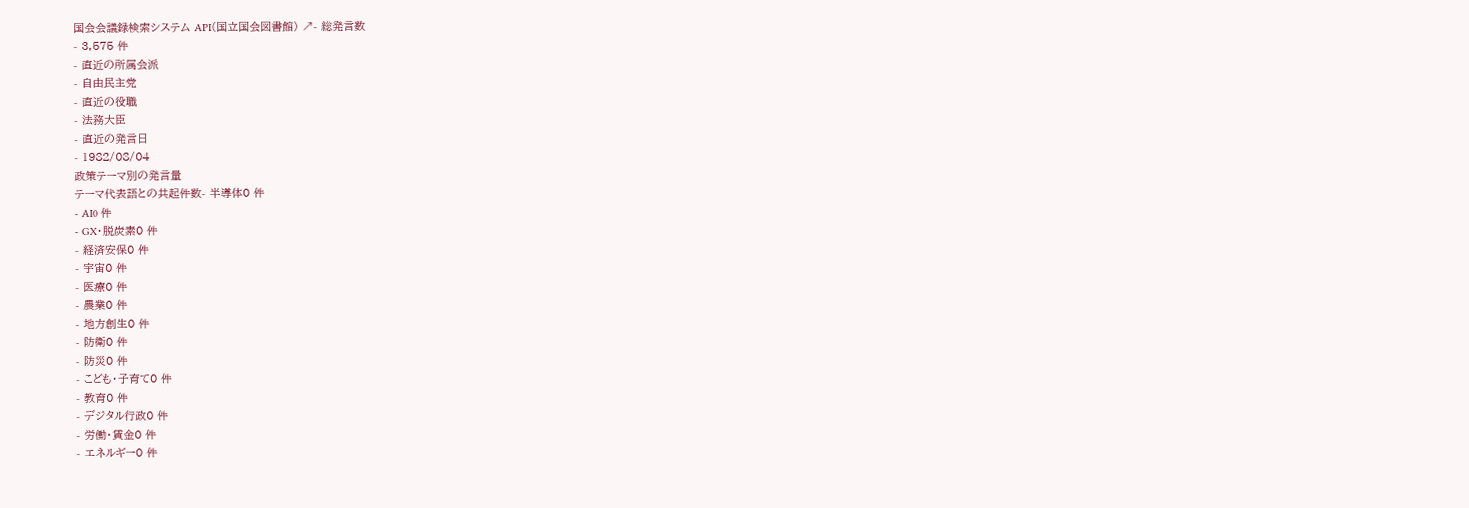国会会議録検索システム API(国立国会図書館) ↗- 総発言数
- 3,575 件
- 直近の所属会派
- 自由民主党
- 直近の役職
- 法務大臣
- 直近の発言日
- 1982/08/04
政策テーマ別の発言量
テーマ代表語との共起件数- 半導体0 件
- AI0 件
- GX・脱炭素0 件
- 経済安保0 件
- 宇宙0 件
- 医療0 件
- 農業0 件
- 地方創生0 件
- 防衛0 件
- 防災0 件
- こども・子育て0 件
- 教育0 件
- デジタル行政0 件
- 労働・賃金0 件
- エネルギー0 件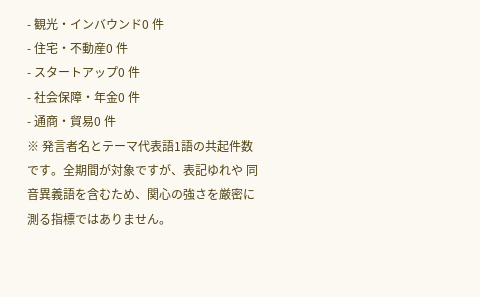- 観光・インバウンド0 件
- 住宅・不動産0 件
- スタートアップ0 件
- 社会保障・年金0 件
- 通商・貿易0 件
※ 発言者名とテーマ代表語1語の共起件数です。全期間が対象ですが、表記ゆれや 同音異義語を含むため、関心の強さを厳密に測る指標ではありません。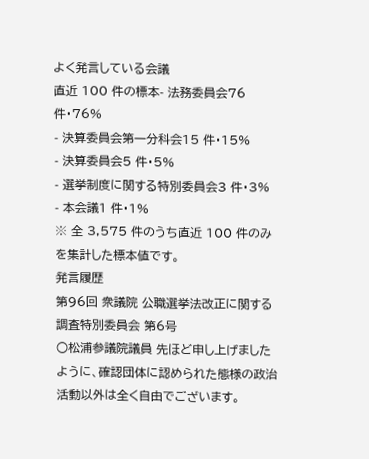よく発言している会議
直近 100 件の標本- 法務委員会76 件・76%
- 決算委員会第一分科会15 件・15%
- 決算委員会5 件・5%
- 選挙制度に関する特別委員会3 件・3%
- 本会議1 件・1%
※ 全 3,575 件のうち直近 100 件のみを集計した標本値です。
発言履歴
第96回 衆議院 公職選挙法改正に関する調査特別委員会 第6号
○松浦参議院議員 先ほど申し上げましたように、確認団体に認められた態様の政治活動以外は全く自由でございます。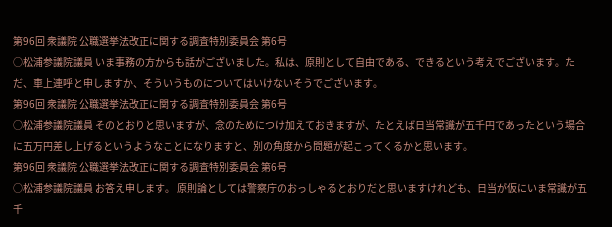第96回 衆議院 公職選挙法改正に関する調査特別委員会 第6号
○松浦参議院議員 いま事務の方からも話がございました。私は、原則として自由である、できるという考えでございます。ただ、車上連呼と申しますか、そういうものについてはいけないそうでございます。
第96回 衆議院 公職選挙法改正に関する調査特別委員会 第6号
○松浦参議院議員 そのとおりと思いますが、念のためにつけ加えておきますが、たとえば日当常識が五千円であったという場合に五万円差し上げるというようなことになりますと、別の角度から問題が起こってくるかと思います。
第96回 衆議院 公職選挙法改正に関する調査特別委員会 第6号
○松浦参議院議員 お答え申します。 原則論としては警察庁のおっしゃるとおりだと思いますけれども、日当が仮にいま常識が五千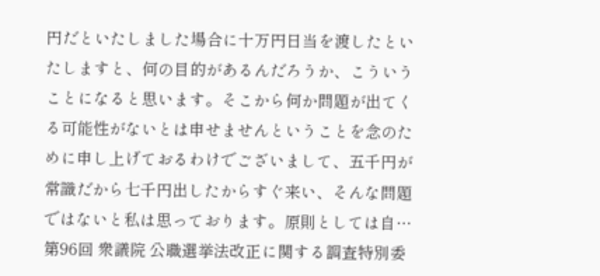円だといたしました場合に十万円日当を渡したといたしますと、何の目的があるんだろうか、こういうことになると思います。そこから何か問題が出てくる可能性がないとは申せませんということを念のために申し上げておるわけでございまして、五千円が常識だから七千円出したからすぐ来い、そんな問題ではないと私は思っております。原則としては自…
第96回 衆議院 公職選挙法改正に関する調査特別委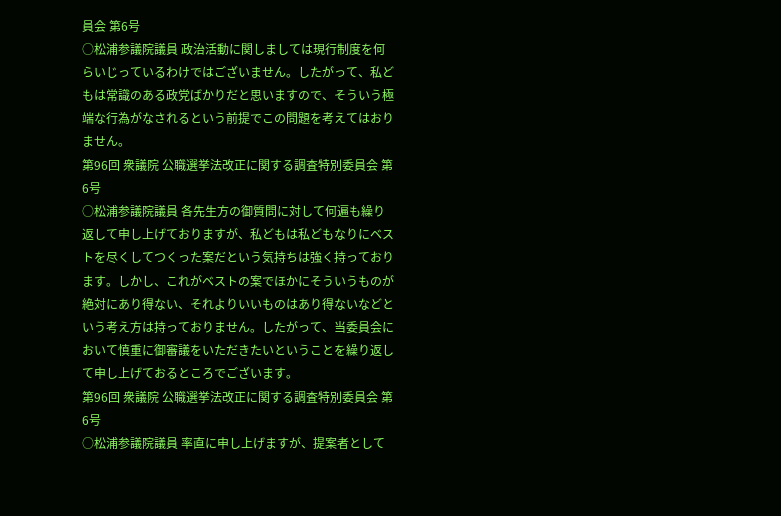員会 第6号
○松浦参議院議員 政治活動に関しましては現行制度を何らいじっているわけではございません。したがって、私どもは常識のある政党ばかりだと思いますので、そういう極端な行為がなされるという前提でこの問題を考えてはおりません。
第96回 衆議院 公職選挙法改正に関する調査特別委員会 第6号
○松浦参議院議員 各先生方の御質問に対して何遍も繰り返して申し上げておりますが、私どもは私どもなりにベストを尽くしてつくった案だという気持ちは強く持っております。しかし、これがベストの案でほかにそういうものが絶対にあり得ない、それよりいいものはあり得ないなどという考え方は持っておりません。したがって、当委員会において慎重に御審議をいただきたいということを繰り返して申し上げておるところでございます。
第96回 衆議院 公職選挙法改正に関する調査特別委員会 第6号
○松浦参議院議員 率直に申し上げますが、提案者として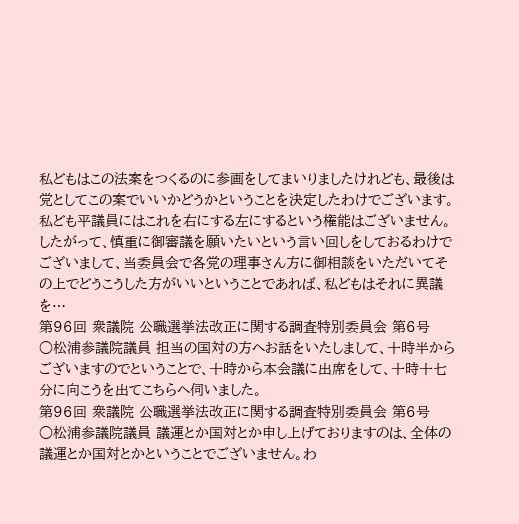私どもはこの法案をつくるのに参画をしてまいりましたけれども、最後は党としてこの案でいいかどうかということを決定したわけでございます。私ども平議員にはこれを右にする左にするという権能はございません。したがって、慎重に御審議を願いたいという言い回しをしておるわけでございまして、当委員会で各党の理事さん方に御相談をいただいてその上でどうこうした方がいいということであれば、私どもはそれに異議を…
第96回 衆議院 公職選挙法改正に関する調査特別委員会 第6号
○松浦参議院議員 担当の国対の方へお話をいたしまして、十時半からございますのでということで、十時から本会議に出席をして、十時十七分に向こうを出てこちらへ伺いました。
第96回 衆議院 公職選挙法改正に関する調査特別委員会 第6号
○松浦参議院議員 議運とか国対とか申し上げておりますのは、全体の議運とか国対とかということでございません。わ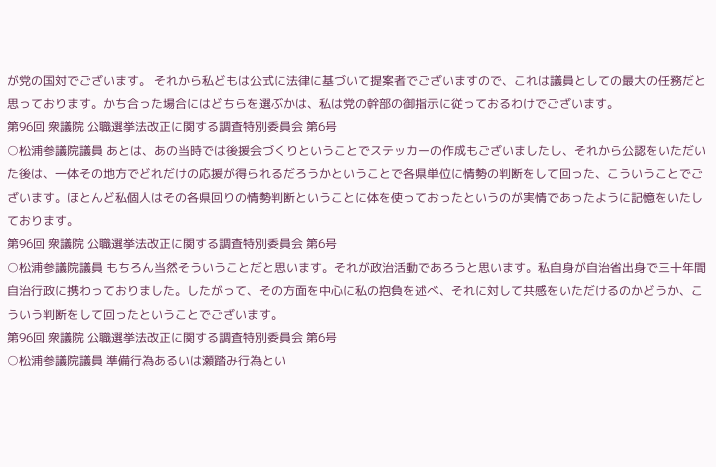が党の国対でございます。 それから私どもは公式に法律に基づいて提案者でございますので、これは議員としての最大の任務だと思っております。かち合った場合にはどちらを選ぶかは、私は党の幹部の御指示に従っておるわけでございます。
第96回 衆議院 公職選挙法改正に関する調査特別委員会 第6号
○松浦参議院議員 あとは、あの当時では後援会づくりということでステッカーの作成もございましたし、それから公認をいただいた後は、一体その地方でどれだけの応援が得られるだろうかということで各県単位に情勢の判断をして回った、こういうことでございます。ほとんど私個人はその各県回りの情勢判断ということに体を使っておったというのが実情であったように記憶をいたしております。
第96回 衆議院 公職選挙法改正に関する調査特別委員会 第6号
○松浦参議院議員 もちろん当然そういうことだと思います。それが政治活動であろうと思います。私自身が自治省出身で三十年間自治行政に携わっておりました。したがって、その方面を中心に私の抱負を述べ、それに対して共感をいただけるのかどうか、こういう判断をして回ったということでございます。
第96回 衆議院 公職選挙法改正に関する調査特別委員会 第6号
○松浦参議院議員 準備行為あるいは瀬踏み行為とい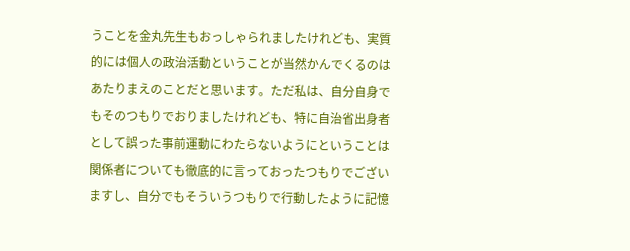うことを金丸先生もおっしゃられましたけれども、実質的には個人の政治活動ということが当然かんでくるのはあたりまえのことだと思います。ただ私は、自分自身でもそのつもりでおりましたけれども、特に自治省出身者として誤った事前運動にわたらないようにということは関係者についても徹底的に言っておったつもりでございますし、自分でもそういうつもりで行動したように記憶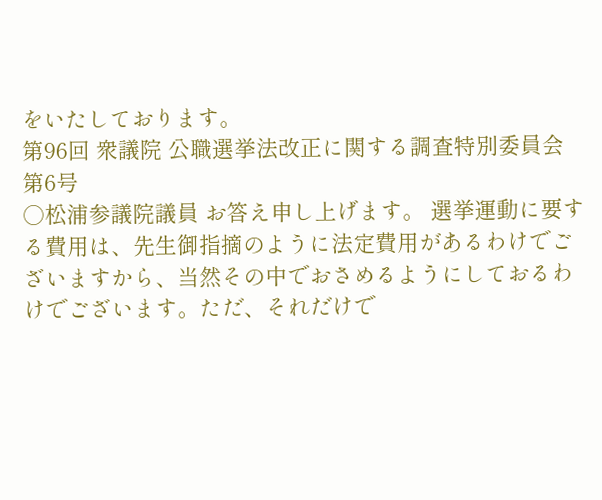をいたしております。
第96回 衆議院 公職選挙法改正に関する調査特別委員会 第6号
○松浦参議院議員 お答え申し上げます。 選挙運動に要する費用は、先生御指摘のように法定費用があるわけでございますから、当然その中でおさめるようにしておるわけでございます。ただ、それだけで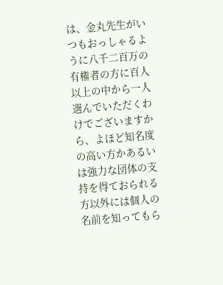は、金丸先生がいつもおっしゃるように八千二百万の有権者の方に百人以上の中から一人選んでいただくわけでございますから、よほど知名度の高い方かあるいは強力な団体の支持を得ておられる方以外には個人の名前を知ってもら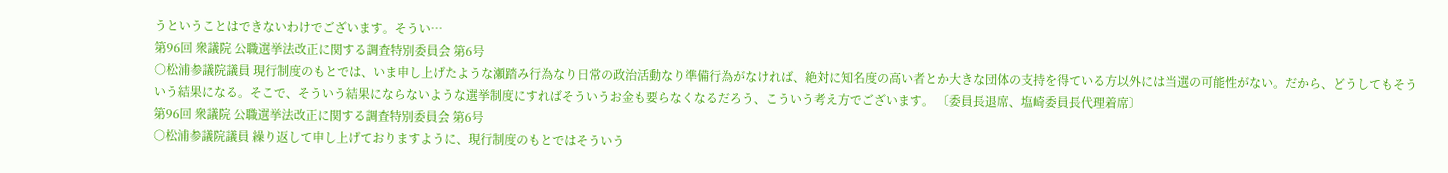うということはできないわけでございます。そうい…
第96回 衆議院 公職選挙法改正に関する調査特別委員会 第6号
○松浦参議院議員 現行制度のもとでは、いま申し上げたような瀬踏み行為なり日常の政治活動なり準備行為がなければ、絶対に知名度の高い者とか大きな団体の支持を得ている方以外には当選の可能性がない。だから、どうしてもそういう結果になる。そこで、そういう結果にならないような選挙制度にすればそういうお金も要らなくなるだろう、こういう考え方でございます。 〔委員長退席、塩崎委員長代理着席〕
第96回 衆議院 公職選挙法改正に関する調査特別委員会 第6号
○松浦参議院議員 繰り返して申し上げておりますように、現行制度のもとではそういう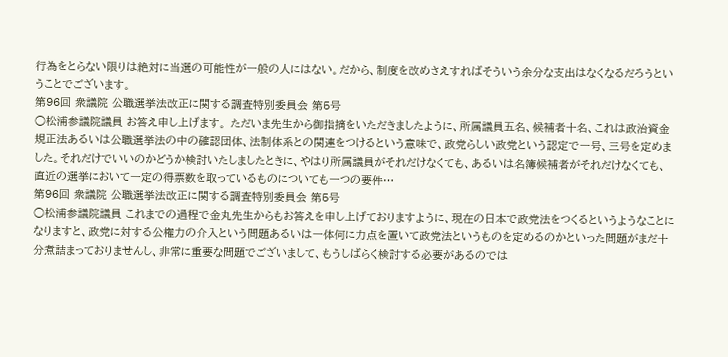行為をとらない限りは絶対に当選の可能性が一般の人にはない。だから、制度を改めさえすればそういう余分な支出はなくなるだろうということでございます。
第96回 衆議院 公職選挙法改正に関する調査特別委員会 第5号
○松浦参議院議員 お答え申し上げます。 ただいま先生から御指摘をいただきましたように、所属議員五名、候補者十名、これは政治資金規正法あるいは公職選挙法の中の確認団体、法制体系との関連をつけるという意味で、政党らしい政党という認定で一号、三号を定めました。それだけでいいのかどうか検討いたしましたときに、やはり所属議員がそれだけなくても、あるいは名簿候補者がそれだけなくても、直近の選挙において一定の得票数を取っているものについても一つの要件…
第96回 衆議院 公職選挙法改正に関する調査特別委員会 第5号
○松浦参議院議員 これまでの過程で金丸先生からもお答えを申し上げておりますように、現在の日本で政党法をつくるというようなことになりますと、政党に対する公権力の介入という問題あるいは一体何に力点を置いて政党法というものを定めるのかといった問題がまだ十分煮詰まっておりませんし、非常に重要な問題でございまして、もうしばらく検討する必要があるのでは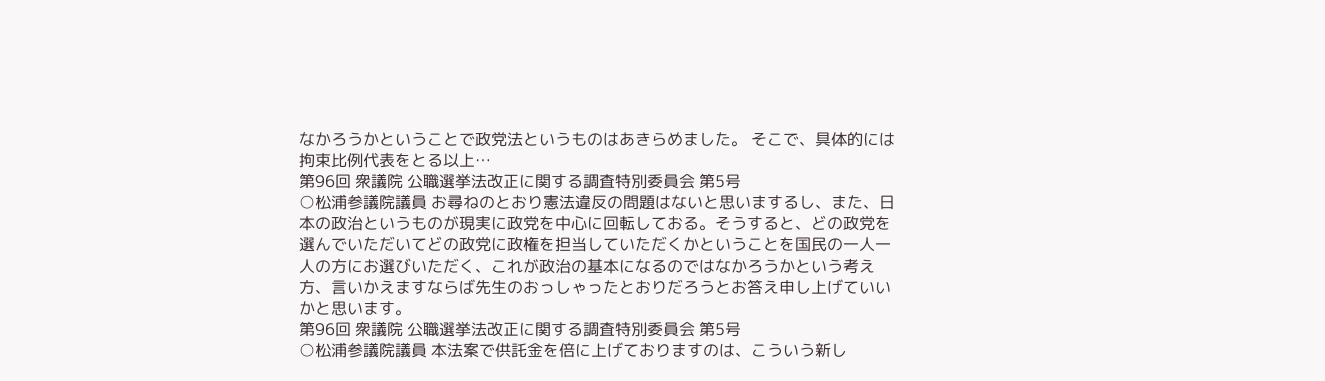なかろうかということで政党法というものはあきらめました。 そこで、具体的には拘束比例代表をとる以上…
第96回 衆議院 公職選挙法改正に関する調査特別委員会 第5号
○松浦参議院議員 お尋ねのとおり憲法違反の問題はないと思いまするし、また、日本の政治というものが現実に政党を中心に回転しておる。そうすると、どの政党を選んでいただいてどの政党に政権を担当していただくかということを国民の一人一人の方にお選びいただく、これが政治の基本になるのではなかろうかという考え方、言いかえますならば先生のおっしゃったとおりだろうとお答え申し上げていいかと思います。
第96回 衆議院 公職選挙法改正に関する調査特別委員会 第5号
○松浦参議院議員 本法案で供託金を倍に上げておりますのは、こういう新し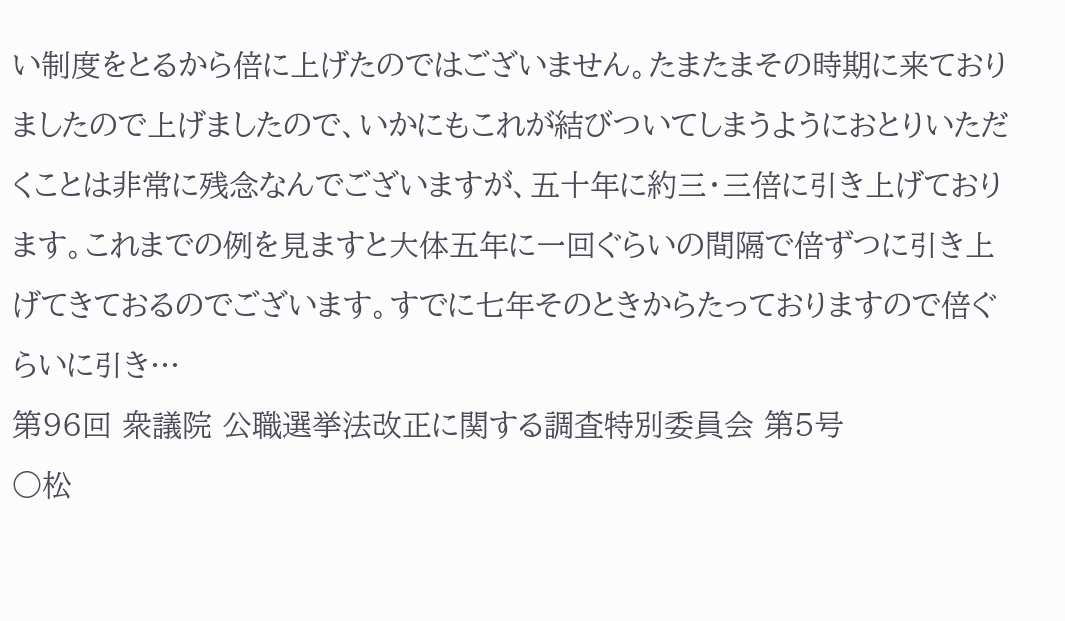い制度をとるから倍に上げたのではございません。たまたまその時期に来ておりましたので上げましたので、いかにもこれが結びついてしまうようにおとりいただくことは非常に残念なんでございますが、五十年に約三・三倍に引き上げております。これまでの例を見ますと大体五年に一回ぐらいの間隔で倍ずつに引き上げてきておるのでございます。すでに七年そのときからたっておりますので倍ぐらいに引き…
第96回 衆議院 公職選挙法改正に関する調査特別委員会 第5号
○松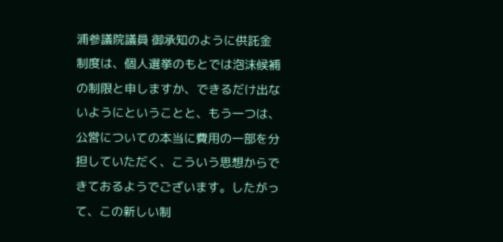浦参議院議員 御承知のように供託金制度は、個人選挙のもとでは泡沫候補の制限と申しますか、できるだけ出ないようにということと、もう一つは、公営についての本当に費用の一部を分担していただく、こういう思想からできておるようでございます。したがって、この新しい制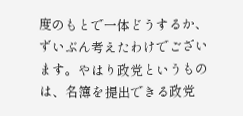度のもとで一体どうするか、ずいぶん考えたわけでございます。やはり政党というものは、名簿を提出できる政党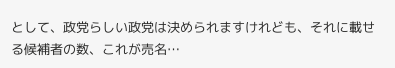として、政党らしい政党は決められますけれども、それに載せる候補者の数、これが売名…